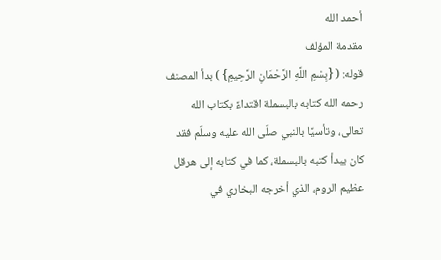أحمد الله
مقدمة المؤلف
قوله: ( {بِسْمِ اللَّهِ الرَّحْمَانِ الرَّحِيمِ} ) بدأ المصنف رحمه الله كتابه بالبسملة اقتداءً بكتاب الله تعالى، وتأسيًا بالنبي صلّى الله عليه وسلّم فقد كان يبدأ كتبه بالبسملة، كما في كتابه إلى هرقل عظيم الروم، الذي أخرجه البخاري في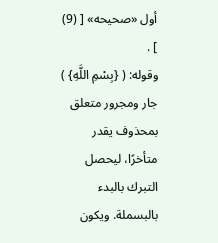أول «صحيحه» [ (9) ] .
وقوله: ( {بِسْمِ اللَّهِ} ) جار ومجرور متعلق بمحذوف يقدر متأخرًا، ليحصل التبرك بالبدء بالبسملة. ويكون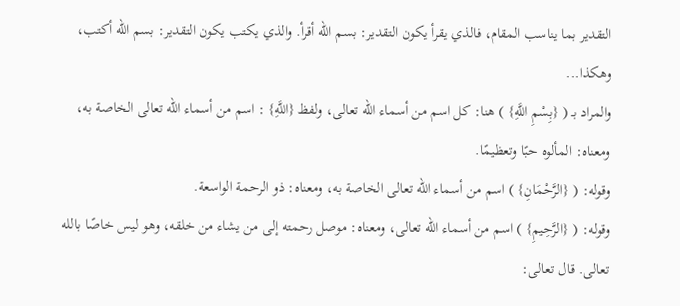التقدير بما يناسب المقام، فالذي يقرأ يكون التقدير: بسم الله أقرأ. والذي يكتب يكون التقدير: بسم الله أكتب، وهكذا...
والمراد بـ ( {بِسْمِ اللَّهِ} ) هنا: كل اسم من أسماء الله تعالى، ولفظ {اللَّهِ} : اسم من أسماء الله تعالى الخاصة به، ومعناه: المألوه حبًا وتعظيمًا.
وقوله: ( {الرَّحْمَانِ} ) اسم من أسماء الله تعالى الخاصة به، ومعناه: ذو الرحمة الواسعة.
وقوله: ( {الرَّحِيمِ} ) اسم من أسماء الله تعالى، ومعناه: موصل رحمته إلى من يشاء من خلقه، وهو ليس خاصًا بالله تعالى. قال تعالى: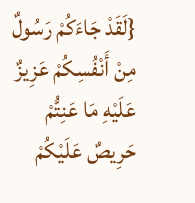{لَقَدْ جَاءَكُمْ رَسُولٌ مِنْ أَنْفُسِكُمْ عَزِيزٌ عَلَيْهِ مَا عَنِتُّمْ حَرِيصٌ عَلَيْكُمْ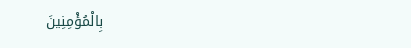بِالْمُؤْمِنِينَ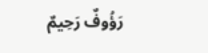رَؤُوفٌ رَحِيمٌ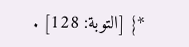*} [التوبة: 128] .